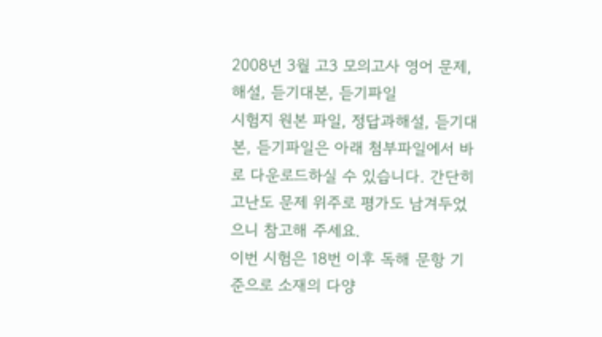2008년 3월 고3 모의고사 영어 문제, 해설, 듣기대본, 듣기파일
시험지 원본 파일, 정답과해설, 듣기대본, 듣기파일은 아래 첨부파일에서 바로 다운로드하실 수 있습니다. 간단히 고난도 문제 위주로 평가도 남겨두었으니 참고해 주세요.
이번 시험은 18번 이후 독해 문항 기준으로 소재의 다양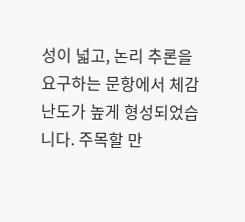성이 넓고, 논리 추론을 요구하는 문항에서 체감 난도가 높게 형성되었습니다. 주목할 만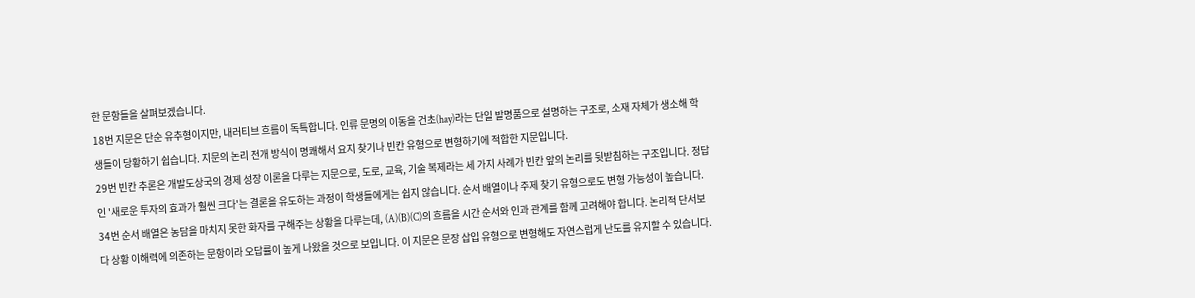한 문항들을 살펴보겠습니다.
18번 지문은 단순 유추형이지만, 내러티브 흐름이 독특합니다. 인류 문명의 이동을 건초(hay)라는 단일 발명품으로 설명하는 구조로, 소재 자체가 생소해 학생들이 당황하기 쉽습니다. 지문의 논리 전개 방식이 명쾌해서 요지 찾기나 빈칸 유형으로 변형하기에 적합한 지문입니다.
29번 빈칸 추론은 개발도상국의 경제 성장 이론을 다루는 지문으로, 도로, 교육, 기술 복제라는 세 가지 사례가 빈칸 앞의 논리를 뒷받침하는 구조입니다. 정답인 '새로운 투자의 효과가 훨씬 크다'는 결론을 유도하는 과정이 학생들에게는 쉽지 않습니다. 순서 배열이나 주제 찾기 유형으로도 변형 가능성이 높습니다.
34번 순서 배열은 농담을 마치지 못한 화자를 구해주는 상황을 다루는데, (A)(B)(C)의 흐름을 시간 순서와 인과 관계를 함께 고려해야 합니다. 논리적 단서보다 상황 이해력에 의존하는 문항이라 오답률이 높게 나왔을 것으로 보입니다. 이 지문은 문장 삽입 유형으로 변형해도 자연스럽게 난도를 유지할 수 있습니다.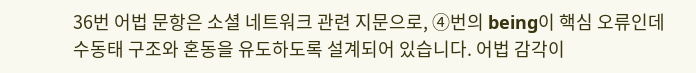36번 어법 문항은 소셜 네트워크 관련 지문으로, ④번의 being이 핵심 오류인데 수동태 구조와 혼동을 유도하도록 설계되어 있습니다. 어법 감각이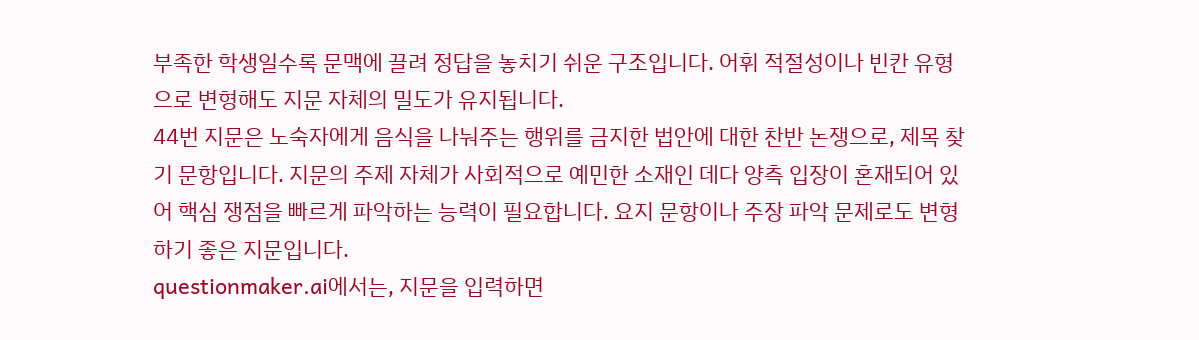부족한 학생일수록 문맥에 끌려 정답을 놓치기 쉬운 구조입니다. 어휘 적절성이나 빈칸 유형으로 변형해도 지문 자체의 밀도가 유지됩니다.
44번 지문은 노숙자에게 음식을 나눠주는 행위를 금지한 법안에 대한 찬반 논쟁으로, 제목 찾기 문항입니다. 지문의 주제 자체가 사회적으로 예민한 소재인 데다 양측 입장이 혼재되어 있어 핵심 쟁점을 빠르게 파악하는 능력이 필요합니다. 요지 문항이나 주장 파악 문제로도 변형하기 좋은 지문입니다.
questionmaker.ai에서는, 지문을 입력하면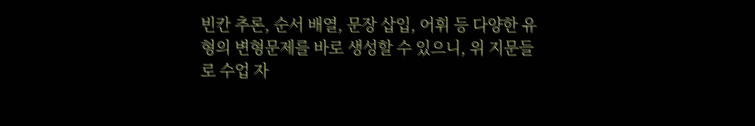빈칸 추론, 순서 배열, 문장 삽입, 어휘 등 다양한 유형의 변형문제를 바로 생성할 수 있으니, 위 지문들로 수업 자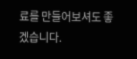료를 만들어보셔도 좋겠습니다.